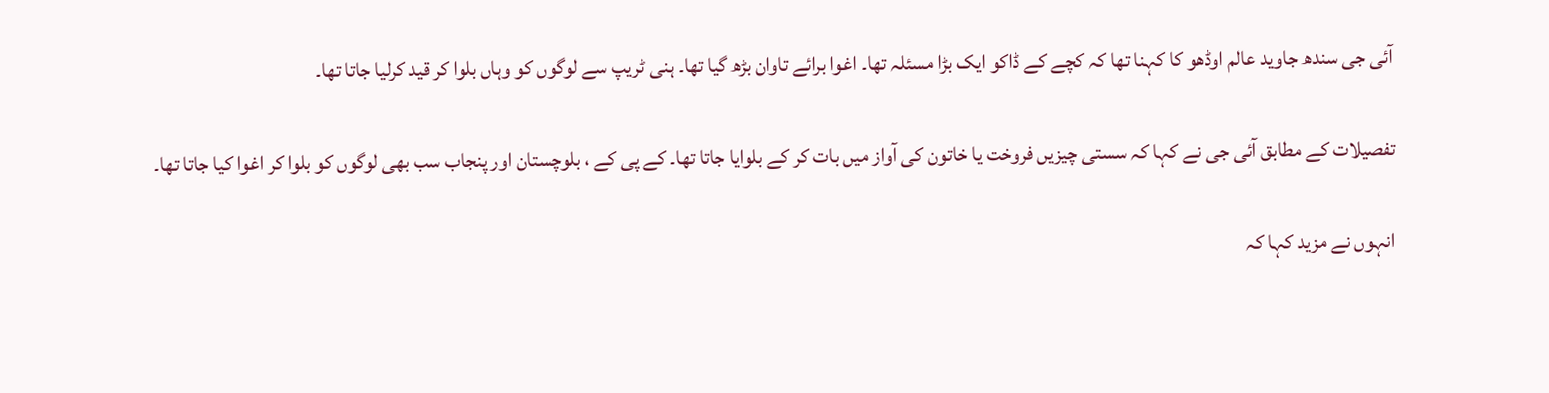آئی جی سندھ جاوید عالم اوڈھو کا کہنا تھا کہ کچے کے ڈاکو ایک بڑا مسئلہ تھا۔ اغوا برائے تاوان بڑھ گیا تھا۔ ہنی ٹریپ سے لوگوں کو وہاں بلوا کر قید کرلیا جاتا تھا۔

تفصیلات کے مطابق آئی جی نے کہا کہ سستی چیزیں فروخت یا خاتون کی آواز میں بات کر کے بلوایا جاتا تھا۔ کے پی کے ، بلوچستان اور پنجاب سب بھی لوگوں کو بلوا کر اغوا کیا جاتا تھا۔

انہوں نے مزید کہا کہ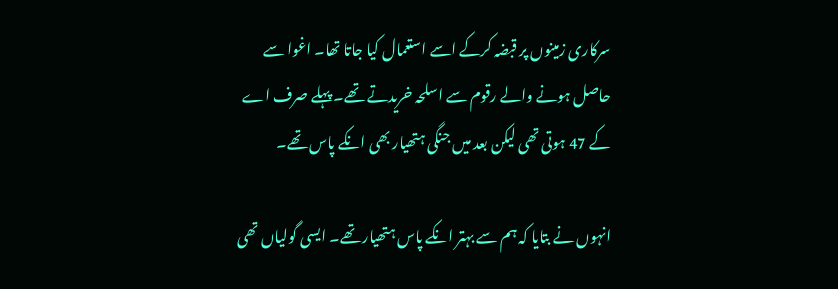سرکاری زمینوں پر قبضہ کرکے اسے استعمال کیا جاتا تھا۔ اغوا سے حاصل ہونے والے رقوم سے اسلحہ خریدتے تھے۔ پہلے صرف اے کے 47 ہوتی تھی لیکن بعد میں جنگی ہتھیار بھی انکے پاس تھے۔

انہوں نے بتایا کہ ہم سے بہتر انکے پاس ہتھیار تھے۔ ایسی گولیاں تھی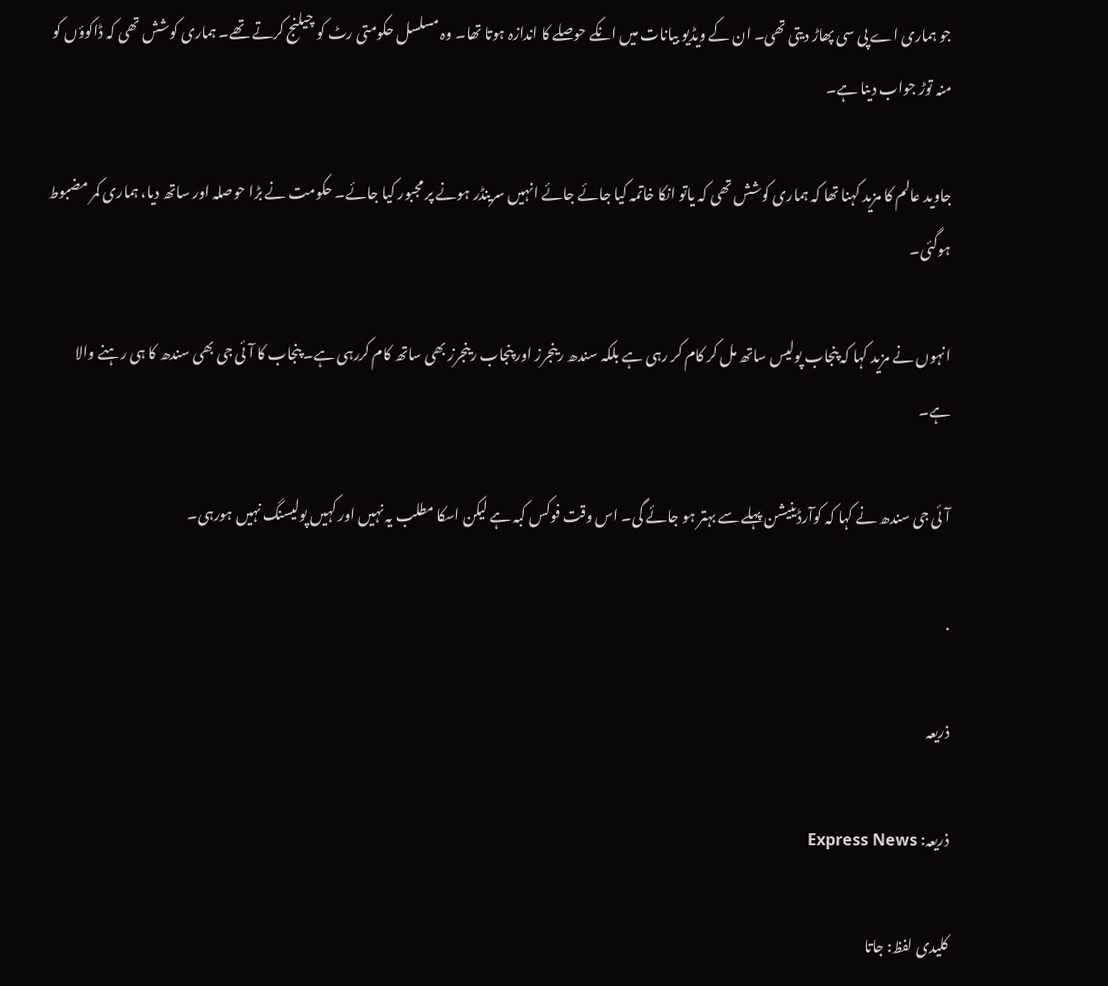جو ہماری اے پی سی پھاڑ دیتی تھی۔ ان کے ویڈیو بیانات میں انکے حوصلے کا اندازہ ہوتا تھا۔ وہ مسلسل حکومتی رٹ کو چیلنج کرتے تھے۔ ہماری کوشش تھی کہ ڈاکوؤں کو منہ توڑ جواب دینا ہے۔

جاوید عالم کا مزید کہنا تھا کہ ہماری کوشش تھی کہ یاتو انکا خاتمہ کیا جائے جائے انہیں سرینڈر ہونے پر مجبور کیا جائے۔ حکومت نے بڑا حوصلہ اور ساتھ دیا، ہماری کمر مضبوط ہوگئی۔

انہوں نے مزید کہا کہ پنجاب پولیس ساتھ مل کر کام کر رہی ہے بلکہ سندھ رینجرز اور پنجاب رینجرز بھی ساتھ کام کررہی ہے۔ پنجاب کا آئی جی بھی سندھ کا ہی رہنے والا ہے۔

آئی جی سندھ نے کہا کہ کوآرڈینیشن پہلے سے بہتر ہو جائے گی۔ اس وقت فوکس کبہ ہے لیکن اسکا مطلب یہ نہیں اور کہیں پولیسنگ نہیں ہورہی۔

.

ذریعہ

ذریعہ: Express News

کلیدی لفظ: جاتا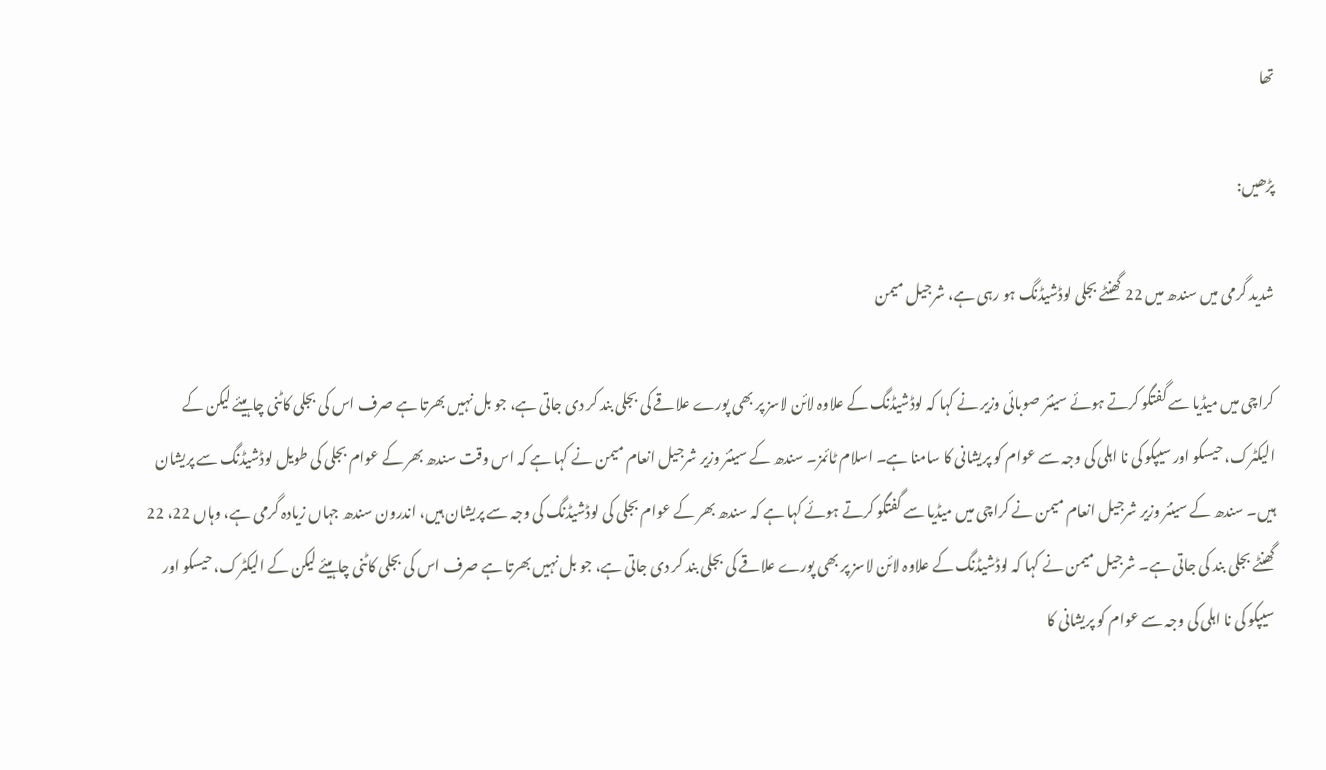تھا

پڑھیں:

شدید گرمی میں سندھ میں 22 گھنٹے بجلی لوڈشیڈنگ ہو رہی ہے، شرجیل میمن

کراچی میں میڈیا سے گفتگو کرتے ہوئے سینئر صوبائی وزیر نے کہا کہ لوڈشیڈنگ کے علاوہ لائن لاسز پر بھی پورے علاقے کی بجلی بند کر دی جاتی ہے، جو بل نہیں بھرتا ہے صرف اس کی بجلی کاٹنی چاہیئے لیکن کے الیکٹرک، حیسکو اور سیپکو کی نا اہلی کی وجہ سے عوام کو پریشانی کا سامنا ہے۔ اسلام ٹائمز۔ سندھ کے سینئر وزیر شرجیل انعام میمن نے کہا ہے کہ اس وقت سندھ بھر کے عوام بجلی کی طویل لوڈشیڈنگ سے پریشان ہیں۔ سندھ کے سینئر وزیر شرجیل انعام میمن نے کراچی میں میڈیا سے گفتگو کرتے ہوئے کہا ہے کہ سندھ بھر کے عوام بجلی کی لوڈشیڈنگ کی وجہ سے پریشان ہیں، اندرون سندھ جہاں زیادہ گرمی ہے، وہاں 22، 22 گھنٹے بجلی بند کی جاتی ہے۔ شرجیل میمن نے کہا کہ لوڈشیڈنگ کے علاوہ لائن لاسز پر بھی پورے علاقے کی بجلی بند کر دی جاتی ہے، جو بل نہیں بھرتا ہے صرف اس کی بجلی کاٹنی چاہیئے لیکن کے الیکٹرک، حیسکو اور سیپکو کی نا اہلی کی وجہ سے عوام کو پریشانی کا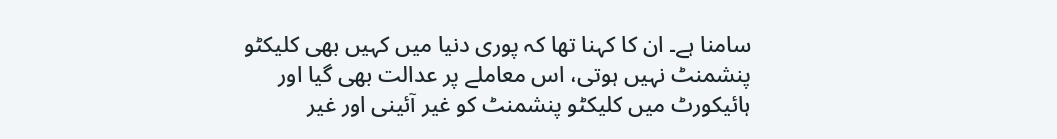سامنا ہے۔ ان کا کہنا تھا کہ پوری دنیا میں کہیں بھی کلیکٹو پنشمنٹ نہیں ہوتی، اس معاملے پر عدالت بھی گیا اور ہائیکورٹ میں کلیکٹو پنشمنٹ کو غیر آئینی اور غیر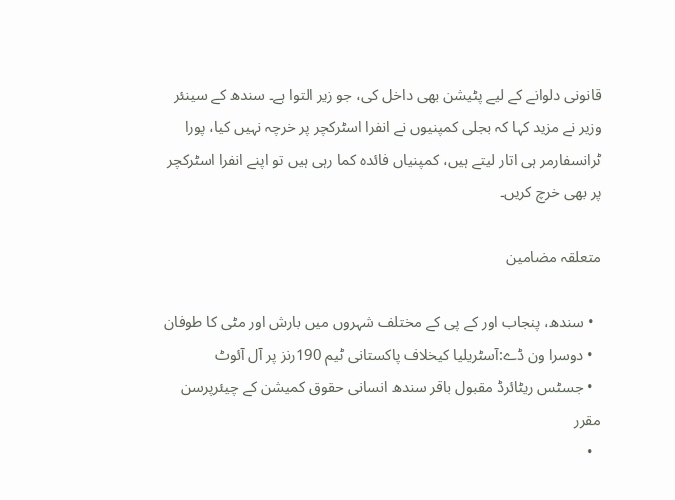قانونی دلوانے کے لیے پٹیشن بھی داخل کی، جو زیر التوا ہے۔ سندھ کے سینئر وزیر نے مزید کہا کہ بجلی کمپنیوں نے انفرا اسٹرکچر پر خرچہ نہیں کیا، پورا ٹرانسفارمر ہی اتار لیتے ہیں، کمپنیاں فائدہ کما رہی ہیں تو اپنے انفرا اسٹرکچر پر بھی خرچ کریں۔

متعلقہ مضامین

  • سندھ، پنجاب اور کے پی کے مختلف شہروں میں بارش اور مٹی کا طوفان
  • دوسرا ون ڈے:آسٹریلیا کیخلاف پاکستانی ٹیم 190رنز پر آل آئوٹ
  • جسٹس ریٹائرڈ مقبول باقر سندھ انسانی حقوق کمیشن کے چیئرپرسن مقرر
  •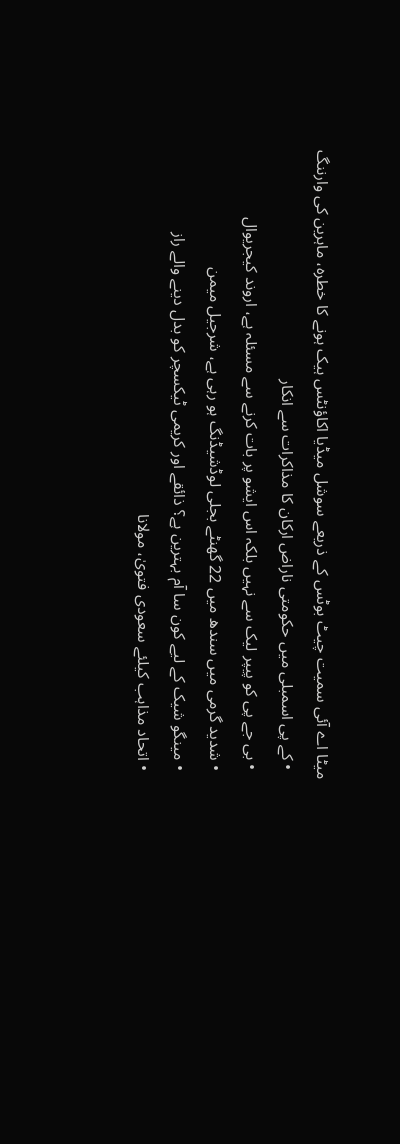میٹا اے آئی سمیت چیٹ بوٹس کے ذریعے سوشل میڈیا اکاؤنٹس ہیک ہونے کا خطرہ، ماہرین کی وارننگ
  • کے پی اسمبلی میں حکومتی ناراض ارکان کا مذاکرات سے انکار
  • بی جے پی کو پیپر لیک سے نہیں بلکہ اس ایشو پر بات کرنے سے مسئلہ ہے، اروند کیجریوال
  • شدید گرمی میں سندھ میں 22 گھنٹے بجلی لوڈشیڈنگ ہو رہی ہے، شرجیل میمن
  • مینگو شیک کے لیے کون سا آم بہترین ہے؟ ذائقے اور کریمی ٹیکسچر کو بدل دینے والے راز
  • اتحاد مذاہب کیلئے سعودی فتویٰ، مولانا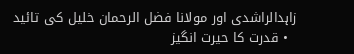زاہدالراشدی اور مولانا فضل الرحمان خلیل کی تائید
  • قدرت کا حیرت انگیز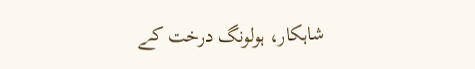شاہکار، ہولونگ درخت کے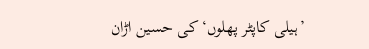’ہیلی کاپٹر پھلوں‘ کی حسین اڑان